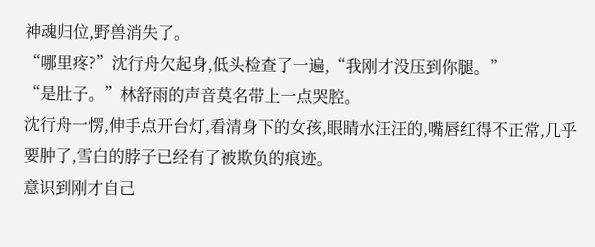神魂归位,野兽消失了。
“哪里疼?”沈行舟欠起身,低头检查了一遍,“我刚才没压到你腿。”
“是肚子。”林舒雨的声音莫名带上一点哭腔。
沈行舟一愣,伸手点开台灯,看清身下的女孩,眼睛水汪汪的,嘴唇红得不正常,几乎要肿了,雪白的脖子已经有了被欺负的痕迹。
意识到刚才自己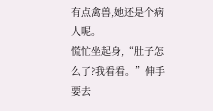有点禽兽,她还是个病人呢。
慌忙坐起身,“肚子怎么了?我看看。”伸手要去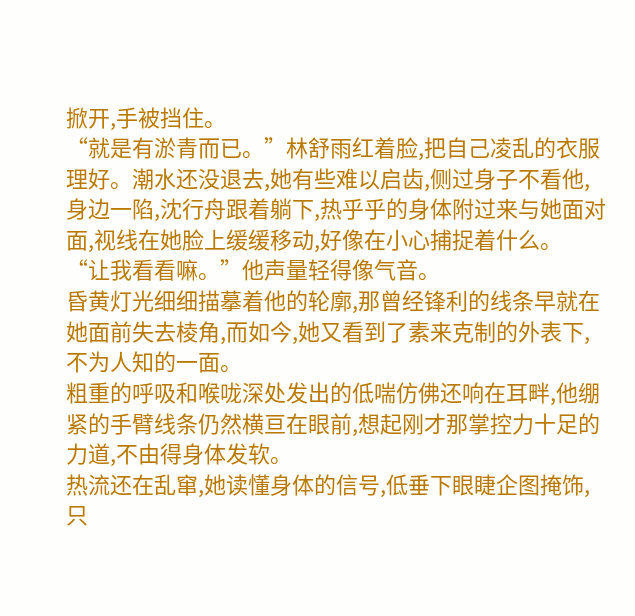掀开,手被挡住。
“就是有淤青而已。”林舒雨红着脸,把自己凌乱的衣服理好。潮水还没退去,她有些难以启齿,侧过身子不看他,
身边一陷,沈行舟跟着躺下,热乎乎的身体附过来与她面对面,视线在她脸上缓缓移动,好像在小心捕捉着什么。
“让我看看嘛。”他声量轻得像气音。
昏黄灯光细细描摹着他的轮廓,那曾经锋利的线条早就在她面前失去棱角,而如今,她又看到了素来克制的外表下,不为人知的一面。
粗重的呼吸和喉咙深处发出的低喘仿佛还响在耳畔,他绷紧的手臂线条仍然横亘在眼前,想起刚才那掌控力十足的力道,不由得身体发软。
热流还在乱窜,她读懂身体的信号,低垂下眼睫企图掩饰,只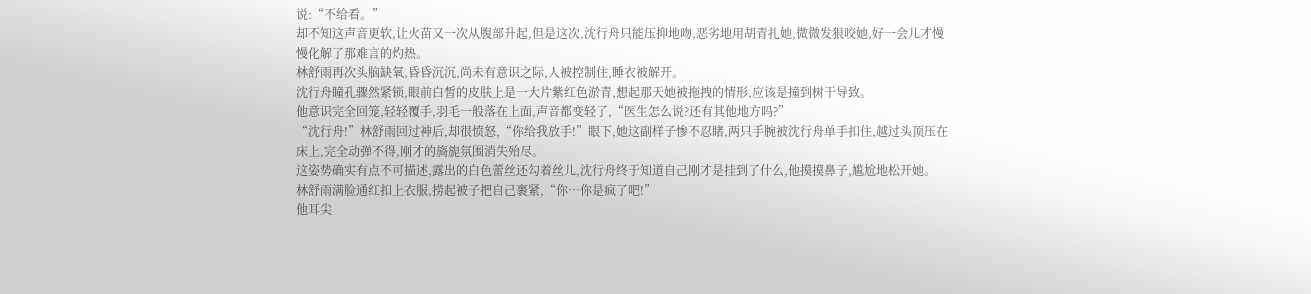说:“不给看。”
却不知这声音更软,让火苗又一次从腹部升起,但是这次,沈行舟只能压抑地吻,恶劣地用胡青扎她,微微发狠咬她,好一会儿才慢慢化解了那难言的灼热。
林舒雨再次头脑缺氧,昏昏沉沉,尚未有意识之际,人被控制住,睡衣被解开。
沈行舟瞳孔骤然紧锁,眼前白皙的皮肤上是一大片紫红色淤青,想起那天她被拖拽的情形,应该是撞到树干导致。
他意识完全回笼,轻轻覆手,羽毛一般落在上面,声音都变轻了,“医生怎么说?还有其他地方吗?”
“沈行舟!”林舒雨回过神后,却很愤怒,“你给我放手!”眼下,她这副样子惨不忍睹,两只手腕被沈行舟单手扣住,越过头顶压在床上,完全动弹不得,刚才的旖旎氛围消失殆尽。
这姿势确实有点不可描述,露出的白色蕾丝还勾着丝儿,沈行舟终于知道自己刚才是挂到了什么,他摸摸鼻子,尴尬地松开她。
林舒雨满脸通红扣上衣服,捞起被子把自己裹紧,“你…你是疯了吧!”
他耳尖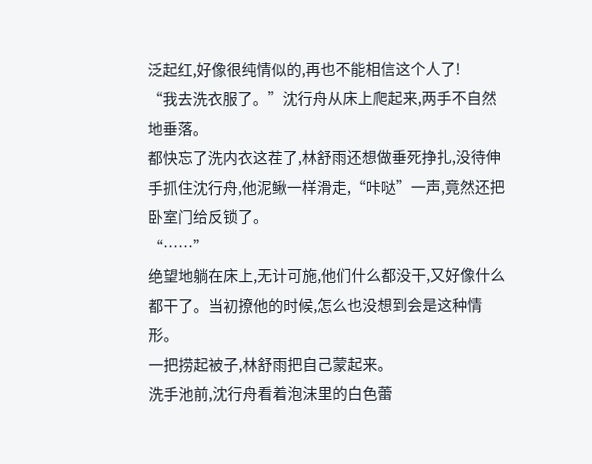泛起红,好像很纯情似的,再也不能相信这个人了!
“我去洗衣服了。”沈行舟从床上爬起来,两手不自然地垂落。
都快忘了洗内衣这茬了,林舒雨还想做垂死挣扎,没待伸手抓住沈行舟,他泥鳅一样滑走,“咔哒”一声,竟然还把卧室门给反锁了。
“……”
绝望地躺在床上,无计可施,他们什么都没干,又好像什么都干了。当初撩他的时候,怎么也没想到会是这种情形。
一把捞起被子,林舒雨把自己蒙起来。
洗手池前,沈行舟看着泡沫里的白色蕾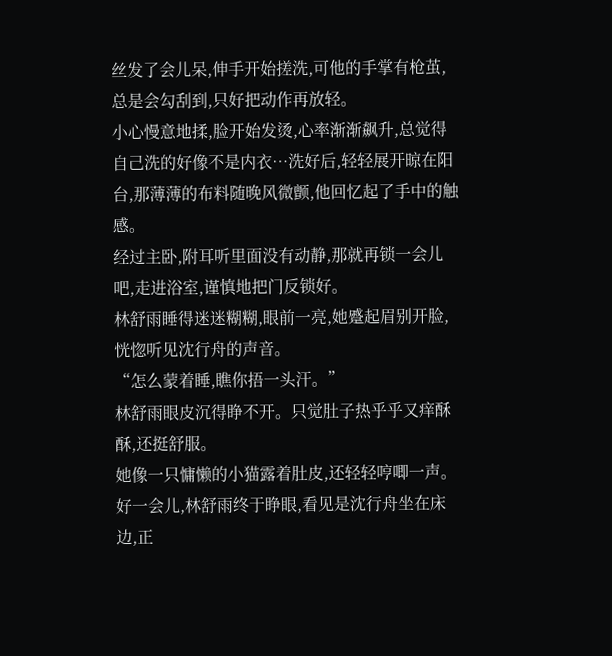丝发了会儿呆,伸手开始搓洗,可他的手掌有枪茧,总是会勾刮到,只好把动作再放轻。
小心慢意地揉,脸开始发烫,心率渐渐飙升,总觉得自己洗的好像不是内衣…洗好后,轻轻展开晾在阳台,那薄薄的布料随晚风微颤,他回忆起了手中的触感。
经过主卧,附耳听里面没有动静,那就再锁一会儿吧,走进浴室,谨慎地把门反锁好。
林舒雨睡得迷迷糊糊,眼前一亮,她蹙起眉别开脸,恍惚听见沈行舟的声音。
“怎么蒙着睡,瞧你捂一头汗。”
林舒雨眼皮沉得睁不开。只觉肚子热乎乎又痒酥酥,还挺舒服。
她像一只慵懒的小猫露着肚皮,还轻轻哼唧一声。
好一会儿,林舒雨终于睁眼,看见是沈行舟坐在床边,正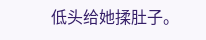低头给她揉肚子。